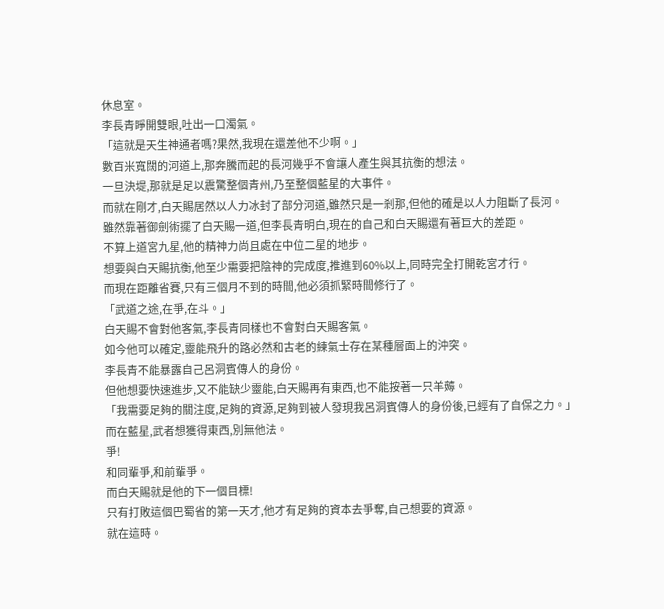休息室。
李長青睜開雙眼,吐出一口濁氣。
「這就是天生神通者嗎?果然,我現在還差他不少啊。」
數百米寬闊的河道上,那奔騰而起的長河幾乎不會讓人產生與其抗衡的想法。
一旦決堤,那就是足以震驚整個青州,乃至整個藍星的大事件。
而就在剛才,白天賜居然以人力冰封了部分河道,雖然只是一剎那,但他的確是以人力阻斷了長河。
雖然靠著御劍術擺了白天賜一道,但李長青明白,現在的自己和白天賜還有著巨大的差距。
不算上道宮九星,他的精神力尚且處在中位二星的地步。
想要與白天賜抗衡,他至少需要把陰神的完成度,推進到60%以上,同時完全打開乾宮才行。
而現在距離省賽,只有三個月不到的時間,他必須抓緊時間修行了。
「武道之途,在爭,在斗。」
白天賜不會對他客氣,李長青同樣也不會對白天賜客氣。
如今他可以確定,靈能飛升的路必然和古老的練氣士存在某種層面上的沖突。
李長青不能暴露自己呂洞賓傳人的身份。
但他想要快速進步,又不能缺少靈能,白天賜再有東西,也不能按著一只羊薅。
「我需要足夠的關注度,足夠的資源,足夠到被人發現我呂洞賓傳人的身份後,已經有了自保之力。」
而在藍星,武者想獲得東西,別無他法。
爭!
和同輩爭,和前輩爭。
而白天賜就是他的下一個目標!
只有打敗這個巴蜀省的第一天才,他才有足夠的資本去爭奪,自己想要的資源。
就在這時。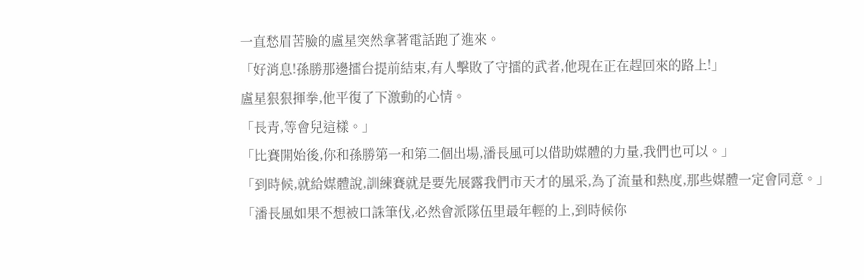一直愁眉苦臉的盧星突然拿著電話跑了進來。
「好消息!孫勝那邊擂台提前結束,有人擊敗了守擂的武者,他現在正在趕回來的路上!」
盧星狠狠揮拳,他平復了下激動的心情。
「長青,等會兒這樣。」
「比賽開始後,你和孫勝第一和第二個出場,潘長風可以借助媒體的力量,我們也可以。」
「到時候,就給媒體說,訓練賽就是要先展露我們市天才的風采,為了流量和熱度,那些媒體一定會同意。」
「潘長風如果不想被口誅筆伐,必然會派隊伍里最年輕的上,到時候你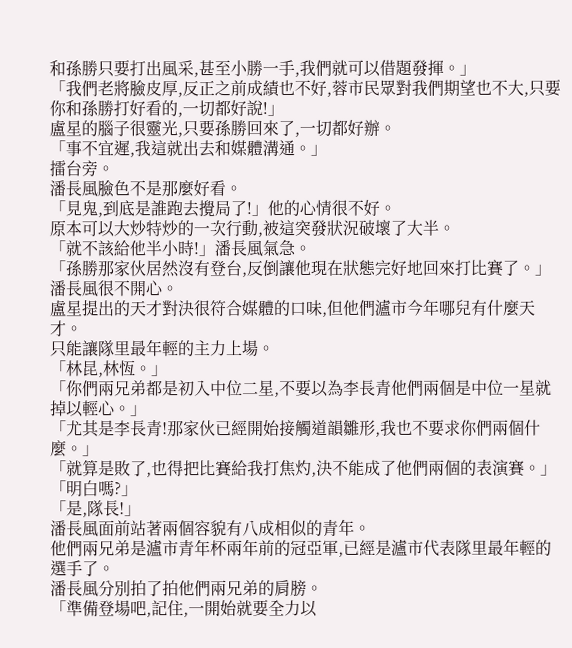和孫勝只要打出風采,甚至小勝一手,我們就可以借題發揮。」
「我們老將臉皮厚,反正之前成績也不好,蓉市民眾對我們期望也不大,只要你和孫勝打好看的,一切都好說!」
盧星的腦子很靈光,只要孫勝回來了,一切都好辦。
「事不宜遲,我這就出去和媒體溝通。」
擂台旁。
潘長風臉色不是那麼好看。
「見鬼,到底是誰跑去攪局了!」他的心情很不好。
原本可以大炒特炒的一次行動,被這突發狀況破壞了大半。
「就不該給他半小時!」潘長風氣急。
「孫勝那家伙居然沒有登台,反倒讓他現在狀態完好地回來打比賽了。」
潘長風很不開心。
盧星提出的天才對決很符合媒體的口味,但他們瀘市今年哪兒有什麼天才。
只能讓隊里最年輕的主力上場。
「林昆,林恆。」
「你們兩兄弟都是初入中位二星,不要以為李長青他們兩個是中位一星就掉以輕心。」
「尤其是李長青!那家伙已經開始接觸道韻雛形,我也不要求你們兩個什麼。」
「就算是敗了,也得把比賽給我打焦灼,決不能成了他們兩個的表演賽。」
「明白嗎?」
「是,隊長!」
潘長風面前站著兩個容貌有八成相似的青年。
他們兩兄弟是瀘市青年杯兩年前的冠亞軍,已經是瀘市代表隊里最年輕的選手了。
潘長風分別拍了拍他們兩兄弟的肩膀。
「準備登場吧,記住,一開始就要全力以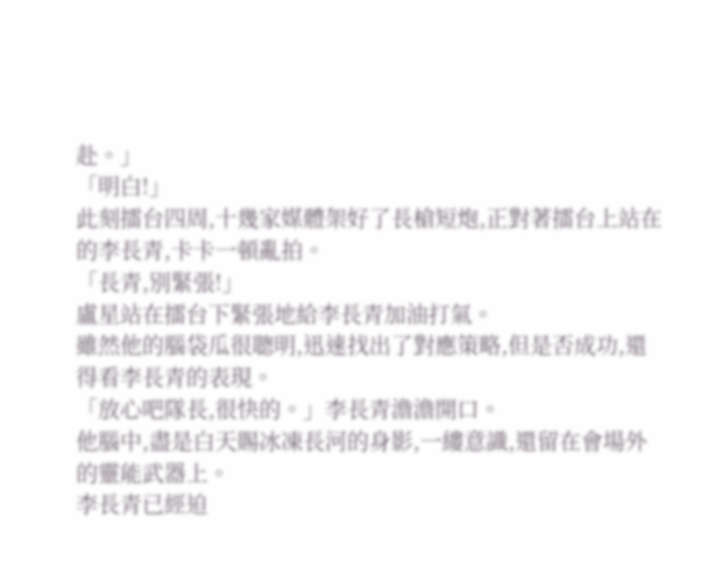赴。」
「明白!」
此刻擂台四周,十幾家媒體架好了長槍短炮,正對著擂台上站在的李長青,卡卡一頓亂拍。
「長青,別緊張!」
盧星站在擂台下緊張地給李長青加油打氣。
雖然他的腦袋瓜很聰明,迅速找出了對應策略,但是否成功,還得看李長青的表現。
「放心吧隊長,很快的。」李長青澹澹開口。
他腦中,盡是白天賜冰凍長河的身影,一縷意識,還留在會場外的靈能武器上。
李長青已經迫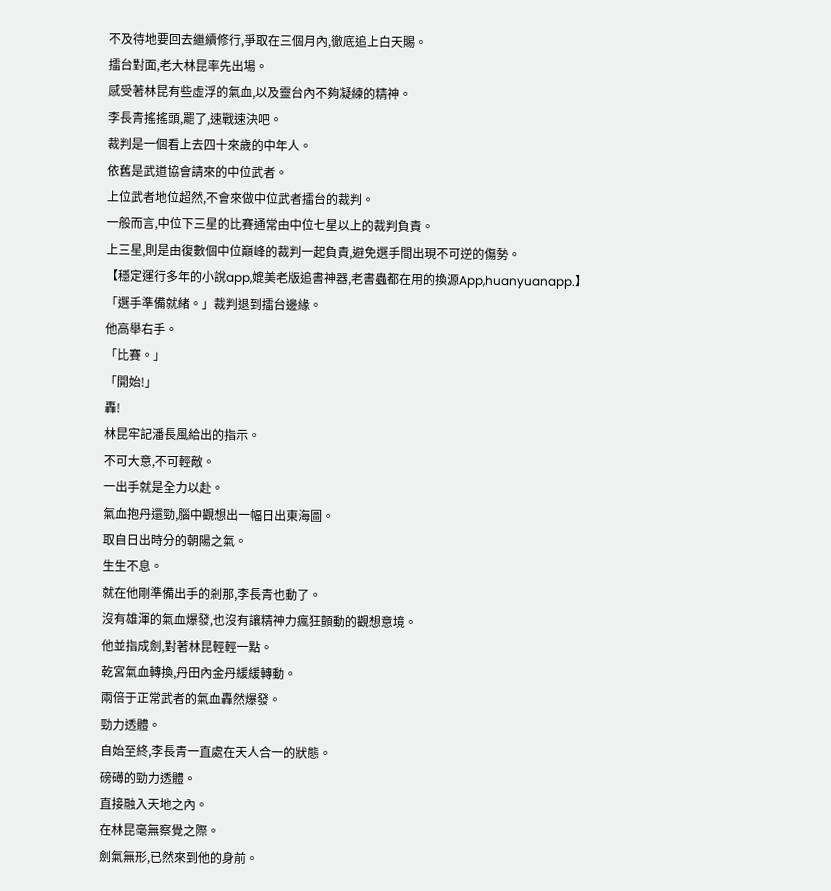不及待地要回去繼續修行,爭取在三個月內,徹底追上白天賜。
擂台對面,老大林昆率先出場。
感受著林昆有些虛浮的氣血,以及靈台內不夠凝練的精神。
李長青搖搖頭,罷了,速戰速決吧。
裁判是一個看上去四十來歲的中年人。
依舊是武道協會請來的中位武者。
上位武者地位超然,不會來做中位武者擂台的裁判。
一般而言,中位下三星的比賽通常由中位七星以上的裁判負責。
上三星,則是由復數個中位巔峰的裁判一起負責,避免選手間出現不可逆的傷勢。
【穩定運行多年的小說app,媲美老版追書神器,老書蟲都在用的換源App,huanyuanapp.】
「選手準備就緒。」裁判退到擂台邊緣。
他高舉右手。
「比賽。」
「開始!」
轟!
林昆牢記潘長風給出的指示。
不可大意,不可輕敵。
一出手就是全力以赴。
氣血抱丹還勁,腦中觀想出一幅日出東海圖。
取自日出時分的朝陽之氣。
生生不息。
就在他剛準備出手的剎那,李長青也動了。
沒有雄渾的氣血爆發,也沒有讓精神力瘋狂顫動的觀想意境。
他並指成劍,對著林昆輕輕一點。
乾宮氣血轉換,丹田內金丹緩緩轉動。
兩倍于正常武者的氣血轟然爆發。
勁力透體。
自始至終,李長青一直處在天人合一的狀態。
磅礡的勁力透體。
直接融入天地之內。
在林昆毫無察覺之際。
劍氣無形,已然來到他的身前。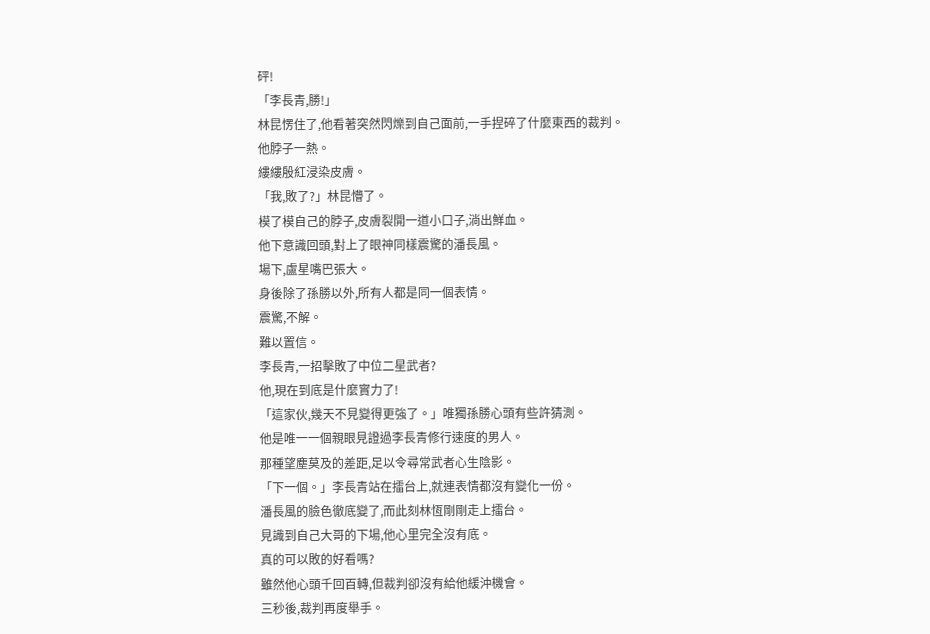砰!
「李長青,勝!」
林昆愣住了,他看著突然閃爍到自己面前,一手捏碎了什麼東西的裁判。
他脖子一熱。
縷縷殷紅浸染皮膚。
「我,敗了?」林昆懵了。
模了模自己的脖子,皮膚裂開一道小口子,淌出鮮血。
他下意識回頭,對上了眼神同樣震驚的潘長風。
場下,盧星嘴巴張大。
身後除了孫勝以外,所有人都是同一個表情。
震驚,不解。
難以置信。
李長青,一招擊敗了中位二星武者?
他,現在到底是什麼實力了!
「這家伙,幾天不見變得更強了。」唯獨孫勝心頭有些許猜測。
他是唯一一個親眼見證過李長青修行速度的男人。
那種望塵莫及的差距,足以令尋常武者心生陰影。
「下一個。」李長青站在擂台上,就連表情都沒有變化一份。
潘長風的臉色徹底變了,而此刻林恆剛剛走上擂台。
見識到自己大哥的下場,他心里完全沒有底。
真的可以敗的好看嗎?
雖然他心頭千回百轉,但裁判卻沒有給他緩沖機會。
三秒後,裁判再度舉手。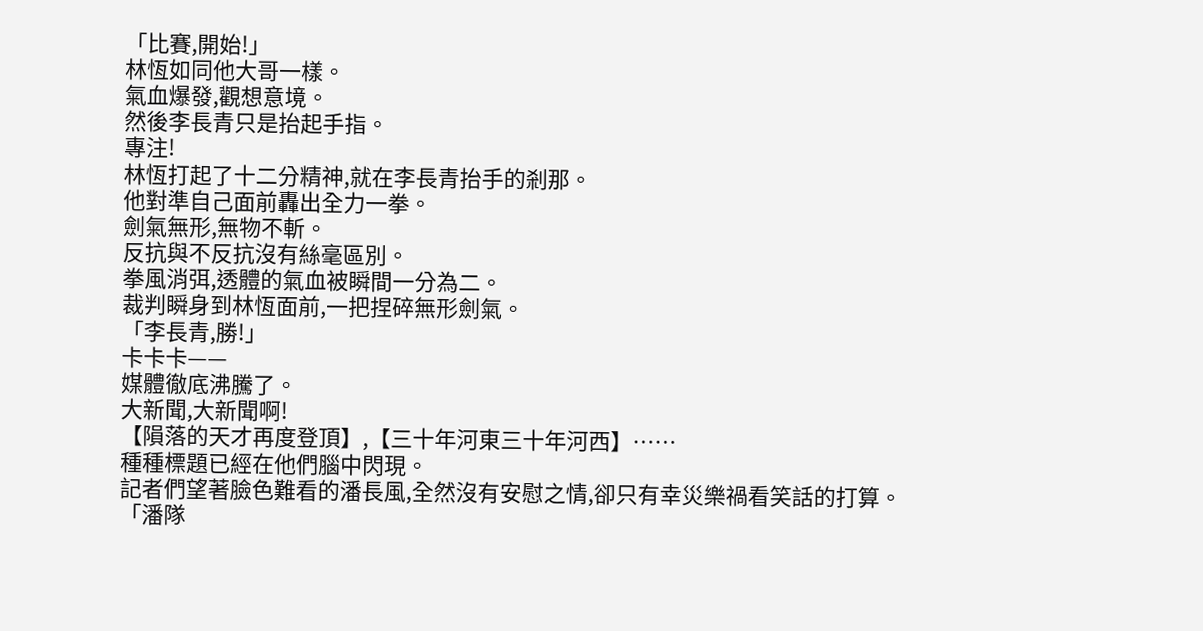「比賽,開始!」
林恆如同他大哥一樣。
氣血爆發,觀想意境。
然後李長青只是抬起手指。
專注!
林恆打起了十二分精神,就在李長青抬手的剎那。
他對準自己面前轟出全力一拳。
劍氣無形,無物不斬。
反抗與不反抗沒有絲毫區別。
拳風消弭,透體的氣血被瞬間一分為二。
裁判瞬身到林恆面前,一把捏碎無形劍氣。
「李長青,勝!」
卡卡卡——
媒體徹底沸騰了。
大新聞,大新聞啊!
【隕落的天才再度登頂】,【三十年河東三十年河西】……
種種標題已經在他們腦中閃現。
記者們望著臉色難看的潘長風,全然沒有安慰之情,卻只有幸災樂禍看笑話的打算。
「潘隊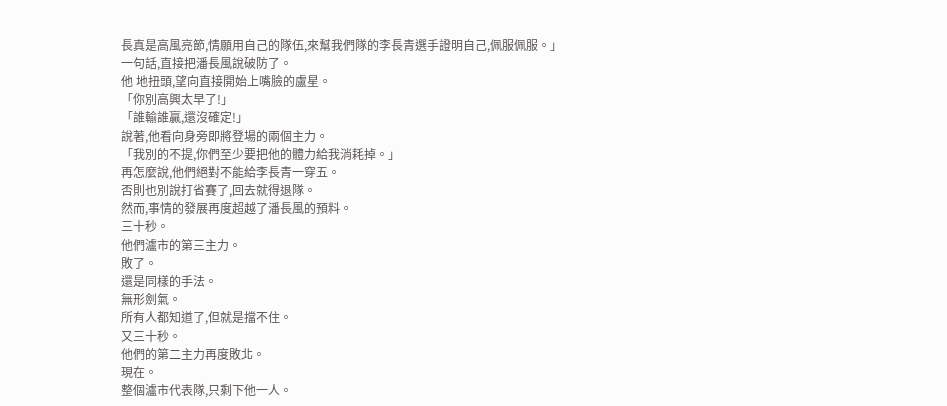長真是高風亮節,情願用自己的隊伍,來幫我們隊的李長青選手證明自己,佩服佩服。」
一句話,直接把潘長風說破防了。
他 地扭頭,望向直接開始上嘴臉的盧星。
「你別高興太早了!」
「誰輸誰贏,還沒確定!」
說著,他看向身旁即將登場的兩個主力。
「我別的不提,你們至少要把他的體力給我消耗掉。」
再怎麼說,他們絕對不能給李長青一穿五。
否則也別說打省賽了,回去就得退隊。
然而,事情的發展再度超越了潘長風的預料。
三十秒。
他們瀘市的第三主力。
敗了。
還是同樣的手法。
無形劍氣。
所有人都知道了,但就是擋不住。
又三十秒。
他們的第二主力再度敗北。
現在。
整個瀘市代表隊,只剩下他一人。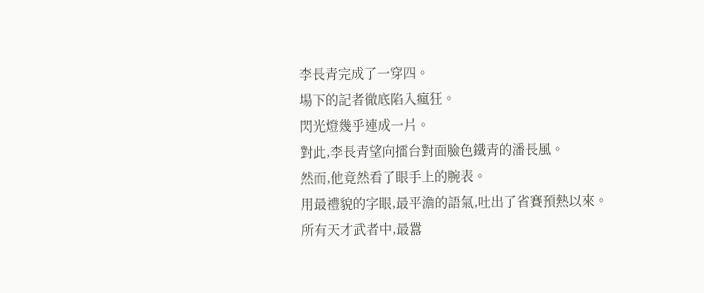李長青完成了一穿四。
場下的記者徹底陷入瘋狂。
閃光燈幾乎連成一片。
對此,李長青望向擂台對面臉色鐵青的潘長風。
然而,他竟然看了眼手上的腕表。
用最禮貌的字眼,最平澹的語氣,吐出了省賽預熱以來。
所有天才武者中,最囂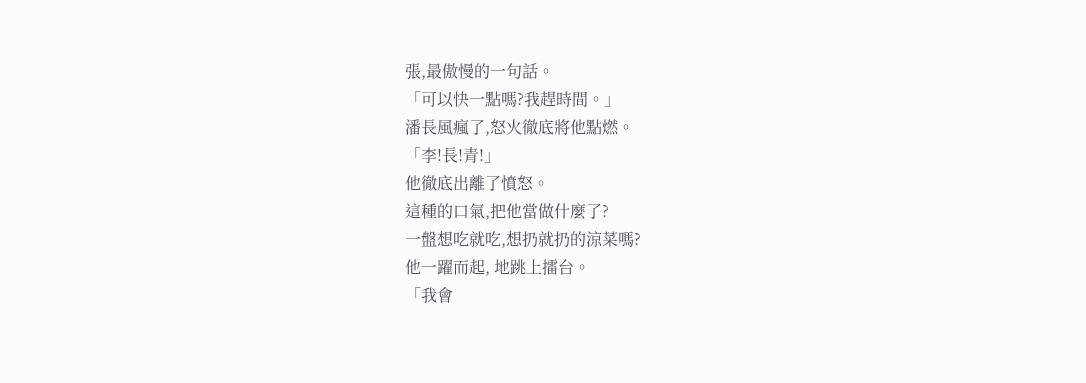張,最傲慢的一句話。
「可以快一點嗎?我趕時間。」
潘長風瘋了,怒火徹底將他點燃。
「李!長!青!」
他徹底出離了憤怒。
這種的口氣,把他當做什麼了?
一盤想吃就吃,想扔就扔的涼菜嗎?
他一躍而起, 地跳上擂台。
「我會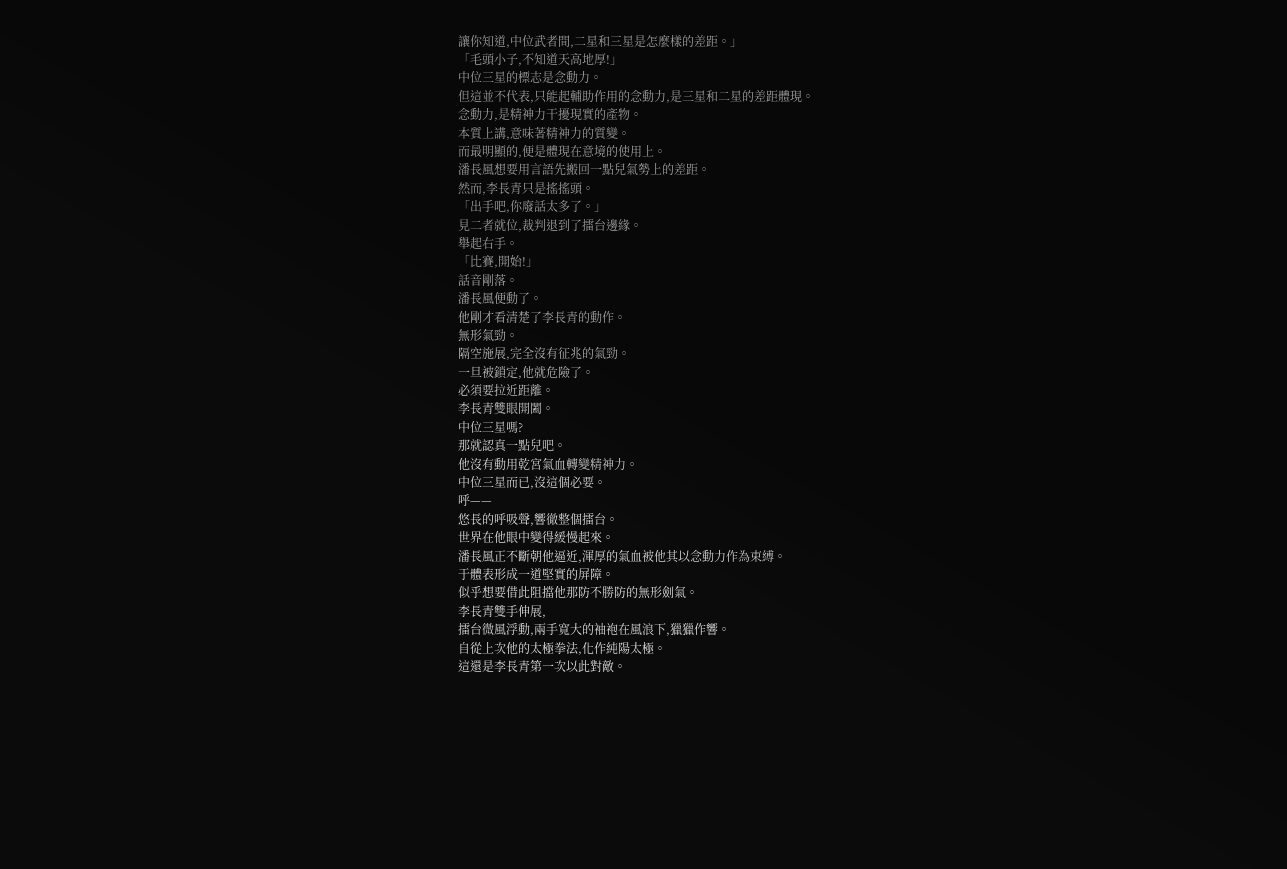讓你知道,中位武者間,二星和三星是怎麼樣的差距。」
「毛頭小子,不知道天高地厚!」
中位三星的標志是念動力。
但這並不代表,只能起輔助作用的念動力,是三星和二星的差距體現。
念動力,是精神力干擾現實的產物。
本質上講,意味著精神力的質變。
而最明顯的,便是體現在意境的使用上。
潘長風想要用言語先搬回一點兒氣勢上的差距。
然而,李長青只是搖搖頭。
「出手吧,你廢話太多了。」
見二者就位,裁判退到了擂台邊緣。
舉起右手。
「比賽,開始!」
話音剛落。
潘長風便動了。
他剛才看清楚了李長青的動作。
無形氣勁。
隔空施展,完全沒有征兆的氣勁。
一旦被鎖定,他就危險了。
必須要拉近距離。
李長青雙眼開闔。
中位三星嗎?
那就認真一點兒吧。
他沒有動用乾宮氣血轉變精神力。
中位三星而已,沒這個必要。
呼——
悠長的呼吸聲,響徹整個擂台。
世界在他眼中變得緩慢起來。
潘長風正不斷朝他逼近,渾厚的氣血被他其以念動力作為束縛。
于體表形成一道堅實的屏障。
似乎想要借此阻擋他那防不勝防的無形劍氣。
李長青雙手伸展,
擂台微風浮動,兩手寬大的袖袍在風浪下,獵獵作響。
自從上次他的太極拳法,化作純陽太極。
這還是李長青第一次以此對敵。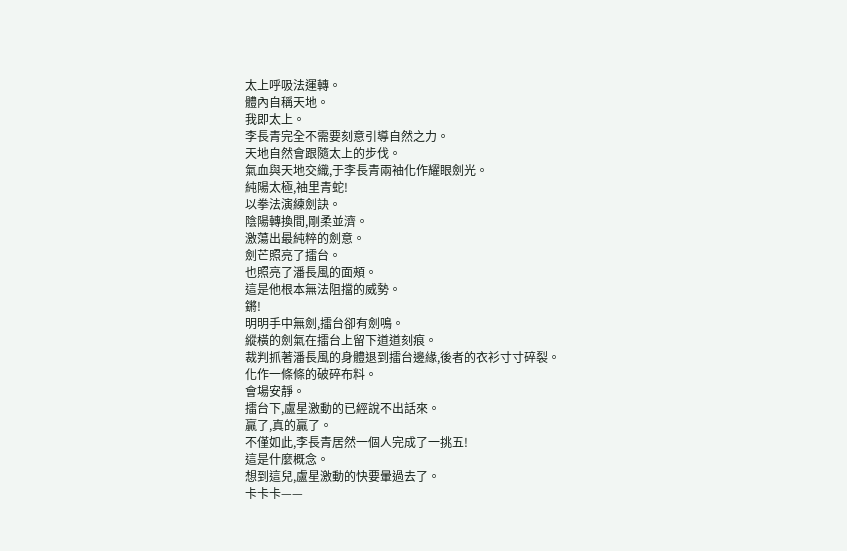太上呼吸法運轉。
體內自稱天地。
我即太上。
李長青完全不需要刻意引導自然之力。
天地自然會跟隨太上的步伐。
氣血與天地交織,于李長青兩袖化作耀眼劍光。
純陽太極,袖里青蛇!
以拳法演練劍訣。
陰陽轉換間,剛柔並濟。
激蕩出最純粹的劍意。
劍芒照亮了擂台。
也照亮了潘長風的面頰。
這是他根本無法阻擋的威勢。
鏘!
明明手中無劍,擂台卻有劍鳴。
縱橫的劍氣在擂台上留下道道刻痕。
裁判抓著潘長風的身體退到擂台邊緣,後者的衣衫寸寸碎裂。
化作一條條的破碎布料。
會場安靜。
擂台下,盧星激動的已經說不出話來。
贏了,真的贏了。
不僅如此,李長青居然一個人完成了一挑五!
這是什麼概念。
想到這兒,盧星激動的快要暈過去了。
卡卡卡——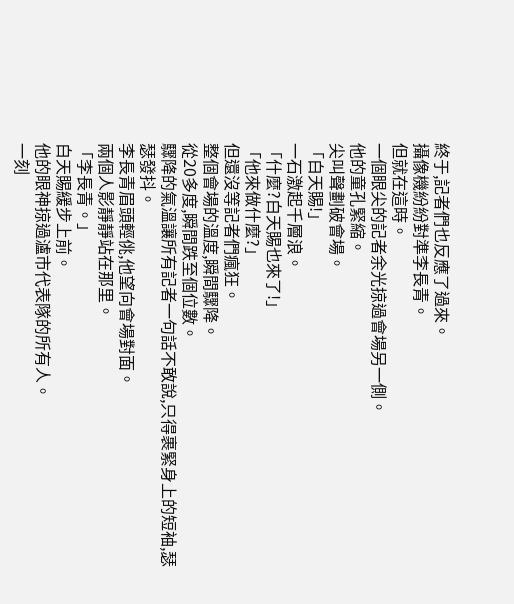終于,記者們也反應了過來。
攝像機紛紛對準李長青。
但就在這時。
一個眼尖的記者余光掠過會場另一側。
他的童孔緊縮。
尖叫聲劃破會場。
「白天賜!」
一石激起千層浪。
「什麼?白天賜也來了!」
「他來做什麼?」
但還沒等記者們瘋狂。
整個會場的溫度,瞬間驟降。
從20多度,瞬間跌至個位數。
驟降的氣溫讓所有記者一句話不敢說,只得裹緊身上的短袖,瑟瑟發抖。
李長青眉頭輕佻,他望向會場對面。
兩個人影靜靜站在那里。
「李長青。」
白天賜緩步上前。
他的眼神掠過瀘市代表隊的所有人。
一刻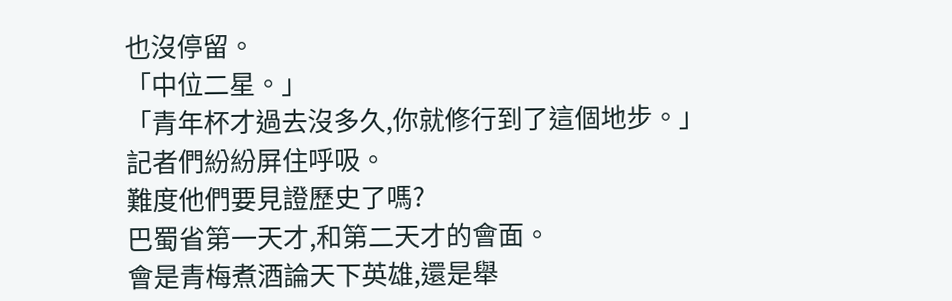也沒停留。
「中位二星。」
「青年杯才過去沒多久,你就修行到了這個地步。」
記者們紛紛屏住呼吸。
難度他們要見證歷史了嗎?
巴蜀省第一天才,和第二天才的會面。
會是青梅煮酒論天下英雄,還是舉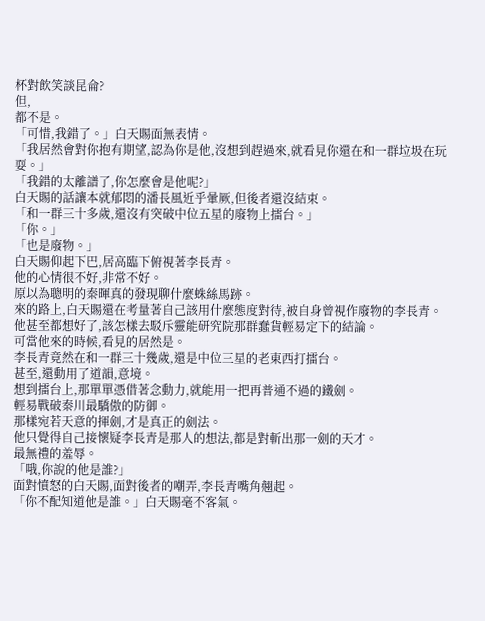杯對飲笑談昆侖?
但,
都不是。
「可惜,我錯了。」白天賜面無表情。
「我居然會對你抱有期望,認為你是他,沒想到趕過來,就看見你還在和一群垃圾在玩耍。」
「我錯的太離譜了,你怎麼會是他呢?」
白天賜的話讓本就郁悶的潘長風近乎暈厥,但後者還沒結束。
「和一群三十多歲,還沒有突破中位五星的廢物上擂台。」
「你。」
「也是廢物。」
白天賜仰起下巴,居高臨下俯視著李長青。
他的心情很不好,非常不好。
原以為聰明的秦暉真的發現聊什麼蛛絲馬跡。
來的路上,白天賜還在考量著自己該用什麼態度對待,被自身曾視作廢物的李長青。
他甚至都想好了,該怎樣去駁斥靈能研究院那群蠢貨輕易定下的結論。
可當他來的時候,看見的居然是。
李長青竟然在和一群三十幾歲,還是中位三星的老東西打擂台。
甚至,還動用了道韻,意境。
想到擂台上,那單單憑借著念動力,就能用一把再普通不過的鐵劍。
輕易戰破秦川最驕傲的防御。
那樣宛若天意的揮劍,才是真正的劍法。
他只覺得自己接懷疑李長青是那人的想法,都是對斬出那一劍的天才。
最無禮的羞辱。
「哦,你說的他是誰?」
面對憤怒的白天賜,面對後者的嘲弄,李長青嘴角翹起。
「你不配知道他是誰。」白天賜毫不客氣。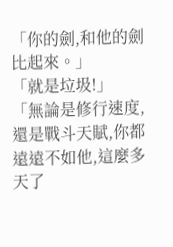「你的劍,和他的劍比起來。」
「就是垃圾!」
「無論是修行速度,還是戰斗天賦,你都遠遠不如他,這麼多天了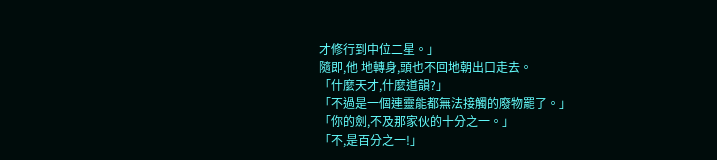才修行到中位二星。」
隨即,他 地轉身,頭也不回地朝出口走去。
「什麼天才,什麼道韻?」
「不過是一個連靈能都無法接觸的廢物罷了。」
「你的劍,不及那家伙的十分之一。」
「不,是百分之一!」